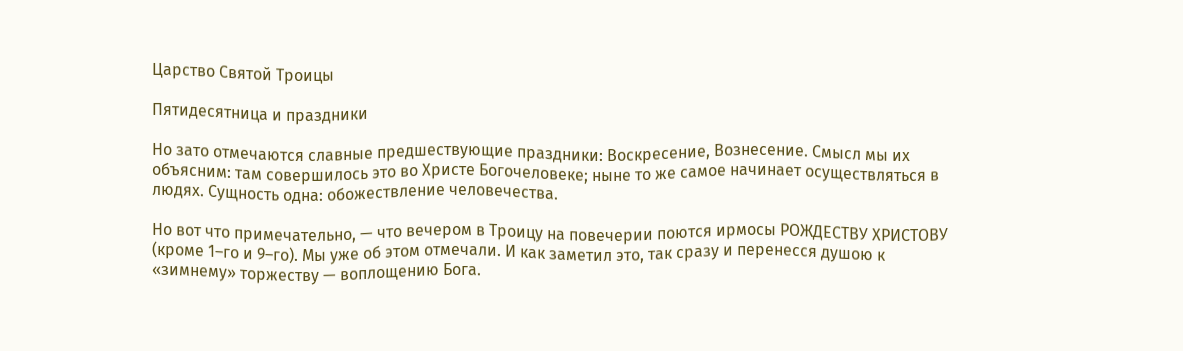Царство Святой Троицы

Пятидесятница и праздники

Но зато отмечаются славные предшествующие праздники: Воскресение, Вознесение. Смысл мы их объясним: там совершилось это во Христе Богочеловеке; ныне то же самое начинает осуществляться в людях. Сущность одна: обожествление человечества.

Но вот что примечательно, — что вечером в Троицу на повечерии поются ирмосы РОЖДЕСТВУ ХРИСТОВУ (кроме 1–го и 9–го). Мы уже об этом отмечали. И как заметил это, так сразу и перенесся душою к «зимнему» торжеству — воплощению Бога.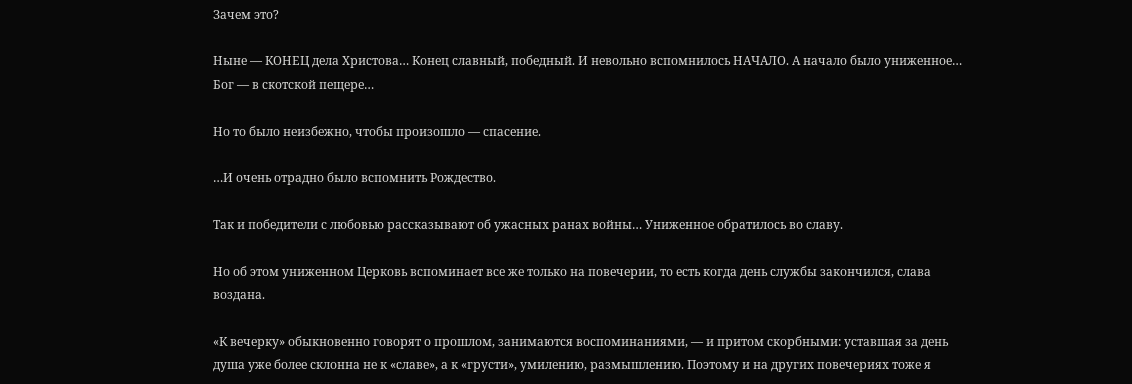Зачем это?

Ныне — КОНЕЦ дела Христова… Конец славный, победный. И невольно вспомнилось НАЧАЛО. А начало было униженное… Бог — в скотской пещере…

Но то было неизбежно, чтобы произошло — спасение.

…И очень отрадно было вспомнить Рождество.

Так и победители с любовью рассказывают об ужасных ранах войны… Униженное обратилось во славу.

Но об этом униженном Церковь вспоминает все же только на повечерии, то есть когда день службы закончился, слава воздана.

«К вечерку» обыкновенно говорят о прошлом, занимаются воспоминаниями, — и притом скорбными: уставшая за день душа уже более склонна не к «славе», а к «грусти», умилению, размышлению. Поэтому и на других повечериях тоже я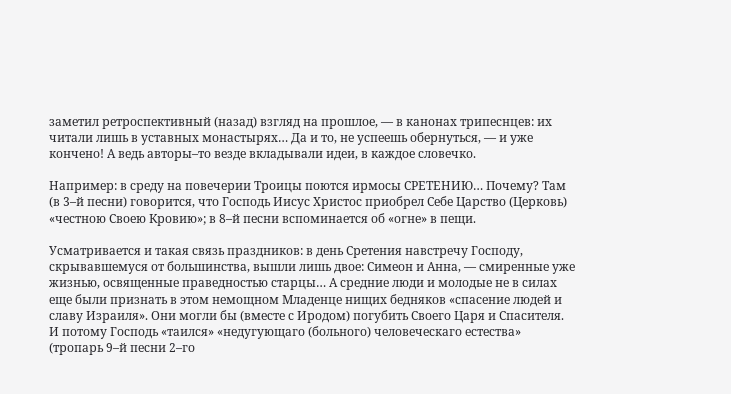заметил ретроспективный (назад) взгляд на прошлое, — в канонах трипеснцев: их читали лишь в уставных монастырях… Да и то, не успеешь обернуться, — и уже кончено! А ведь авторы–то везде вкладывали идеи, в каждое словечко.

Например: в среду на повечерии Троицы поются ирмосы СРЕТЕНИЮ… Почему? Там (в 3–й песни) говорится, что Господь Иисус Христос приобрел Себе Царство (Церковь) «честною Своею Кровию»; в 8–й песни вспоминается об «огне» в пещи.

Усматривается и такая связь праздников: в день Сретения навстречу Господу, скрывавшемуся от большинства, вышли лишь двое: Симеон и Анна, — смиренные уже жизнью, освященные праведностью старцы… А средние люди и молодые не в силах еще были признать в этом немощном Младенце нищих бедняков «спасение людей и славу Израиля». Они могли бы (вместе с Иродом) погубить Своего Царя и Спасителя. И потому Господь «таился» «недугующаго (больного) человеческаго естества» (тропарь 9–й песни 2–го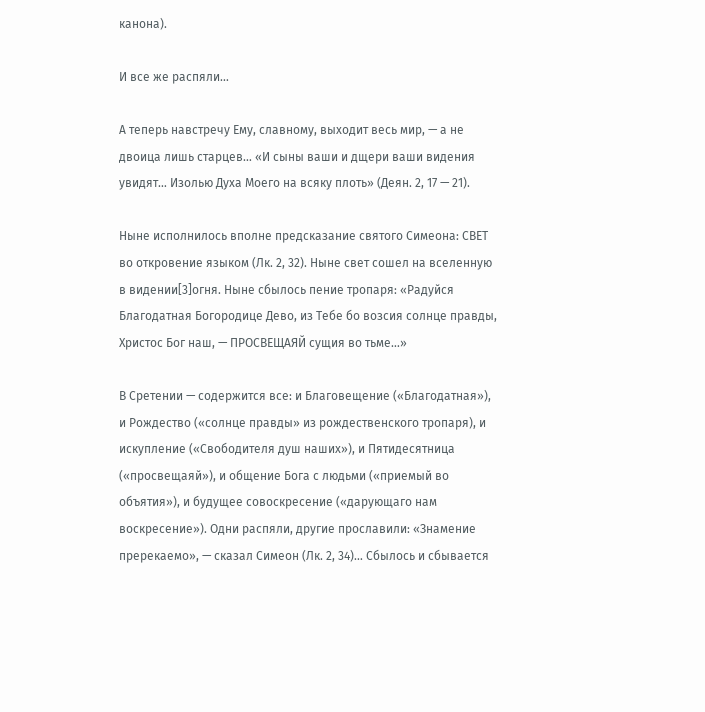канона).

И все же распяли…

А теперь навстречу Ему, славному, выходит весь мир, — а не двоица лишь старцев… «И сыны ваши и дщери ваши видения увидят… Изолью Духа Моего на всяку плоть» (Деян. 2, 17 — 21).

Ныне исполнилось вполне предсказание святого Симеона: СВЕТ во откровение языком (Лк. 2, 32). Ныне свет сошел на вселенную в видении[3]огня. Ныне сбылось пение тропаря: «Радуйся Благодатная Богородице Дево, из Тебе бо возсия солнце правды, Христос Бог наш, — ПРОСВЕЩАЯЙ сущия во тьме…»

В Сретении — содержится все: и Благовещение («Благодатная»), и Рождество («солнце правды» из рождественского тропаря), и искупление («Свободителя душ наших»), и Пятидесятница («просвещаяй»), и общение Бога с людьми («приемый во объятия»), и будущее совоскресение («дарующаго нам воскресение»). Одни распяли, другие прославили: «Знамение пререкаемо», — сказал Симеон (Лк. 2, 34)… Сбылось и сбывается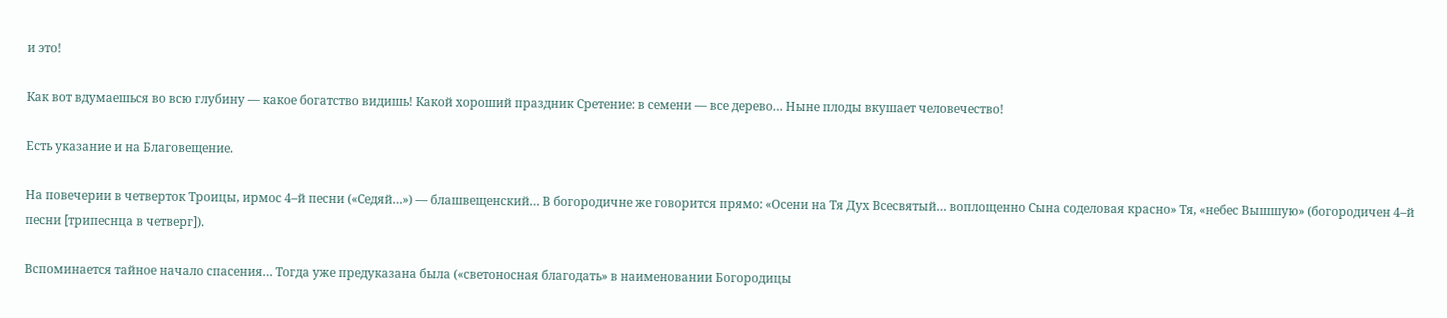и это!

Как вот вдумаешься во всю глубину — какое богатство видишь! Какой хороший праздник Сретение: в семени — все дерево… Ныне плоды вкушает человечество!

Есть указание и на Благовещение.

На повечерии в четверток Троицы, ирмос 4–й песни («Седяй…») — блашвещенский… В богородичне же говорится прямо: «Осени на Тя Дух Всесвятый… воплощенно Сына соделовая красно» Тя, «небес Вышшую» (богородичен 4–й песни [трипеснца в четверг]).

Вспоминается тайное начало спасения… Тогда уже предуказана была («светоносная благодать» в наименовании Богородицы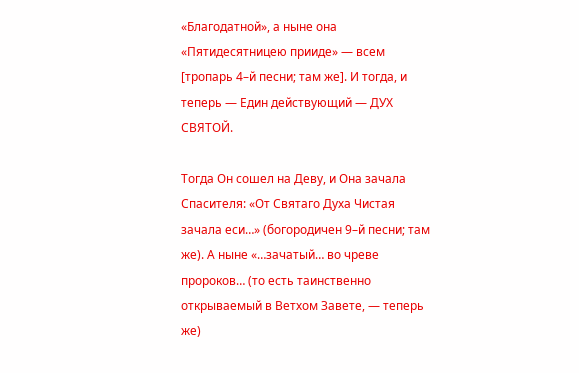«Благодатной», а ныне она «Пятидесятницею прииде» — всем [тропарь 4–й песни; там же]. И тогда, и теперь — Един действующий — ДУХ СВЯТОЙ.

Тогда Он сошел на Деву, и Она зачала Спасителя: «От Святаго Духа Чистая зачала еси…» (богородичен 9–й песни; там же). А ныне «…зачатый… во чреве пророков… (то есть таинственно открываемый в Ветхом Завете, — теперь же)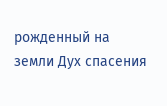рожденный на земли Дух спасения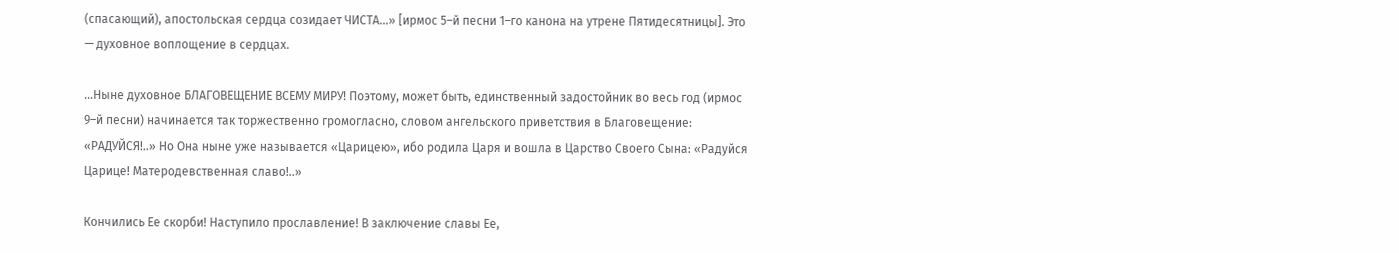(спасающий), апостольская сердца созидает ЧИСТА…» [ирмос 5–й песни 1–го канона на утрене Пятидесятницы]. Это — духовное воплощение в сердцах.

…Ныне духовное БЛАГОВЕЩЕНИЕ ВСЕМУ МИРУ! Поэтому, может быть, единственный задостойник во весь год (ирмос 9–й песни) начинается так торжественно громогласно, словом ангельского приветствия в Благовещение: «РАДУЙСЯ!..» Но Она ныне уже называется «Царицею», ибо родила Царя и вошла в Царство Своего Сына: «Радуйся Царице! Матеродевственная славо!..»

Кончились Ее скорби! Наступило прославление! В заключение славы Ее,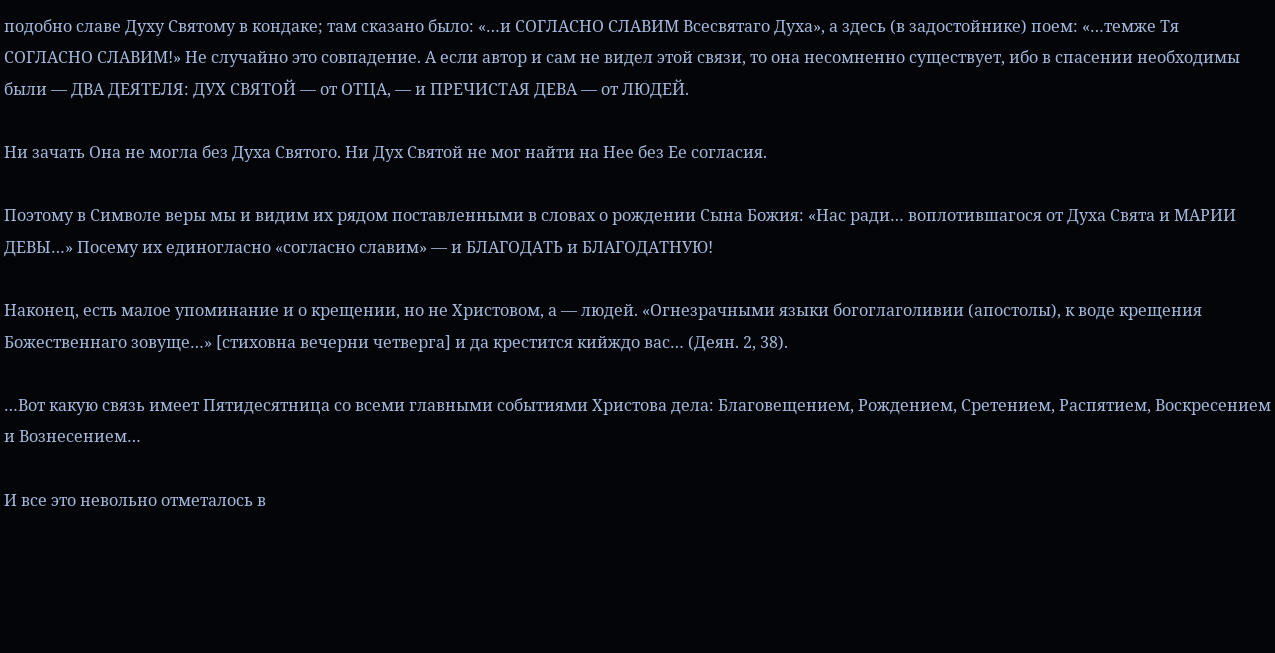подобно славе Духу Святому в кондаке; там сказано было: «…и СОГЛАСНО СЛАВИМ Всесвятаго Духа», а здесь (в задостойнике) поем: «…темже Тя СОГЛАСНО СЛАВИМ!» Не случайно это совпадение. А если автор и сам не видел этой связи, то она несомненно существует, ибо в спасении необходимы были — ДВА ДЕЯТЕЛЯ: ДУХ СВЯТОЙ — от ОТЦА, — и ПРЕЧИСТАЯ ДЕВА — от ЛЮДЕЙ.

Ни зачать Она не могла без Духа Святого. Ни Дух Святой не мог найти на Нее без Ее согласия.

Поэтому в Символе веры мы и видим их рядом поставленными в словах о рождении Сына Божия: «Нас ради… воплотившагося от Духа Свята и МАРИИ ДЕВЫ…» Посему их единогласно «согласно славим» — и БЛАГОДАТЬ и БЛАГОДАТНУЮ!

Наконец, есть малое упоминание и о крещении, но не Христовом, а — людей. «Огнезрачными языки богоглаголивии (апостолы), к воде крещения Божественнаго зовуще…» [стиховна вечерни четверга] и да крестится кийждо вас… (Деян. 2, 38).

…Вот какую связь имеет Пятидесятница со всеми главными событиями Христова дела: Благовещением, Рождением, Сретением, Распятием, Воскресением и Вознесением…

И все это невольно отметалось в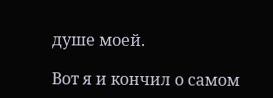душе моей.

Вот я и кончил о самом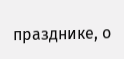празднике, о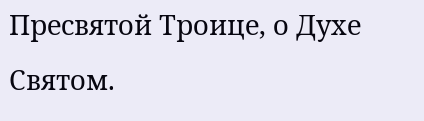Пресвятой Троице, о Духе Святом.